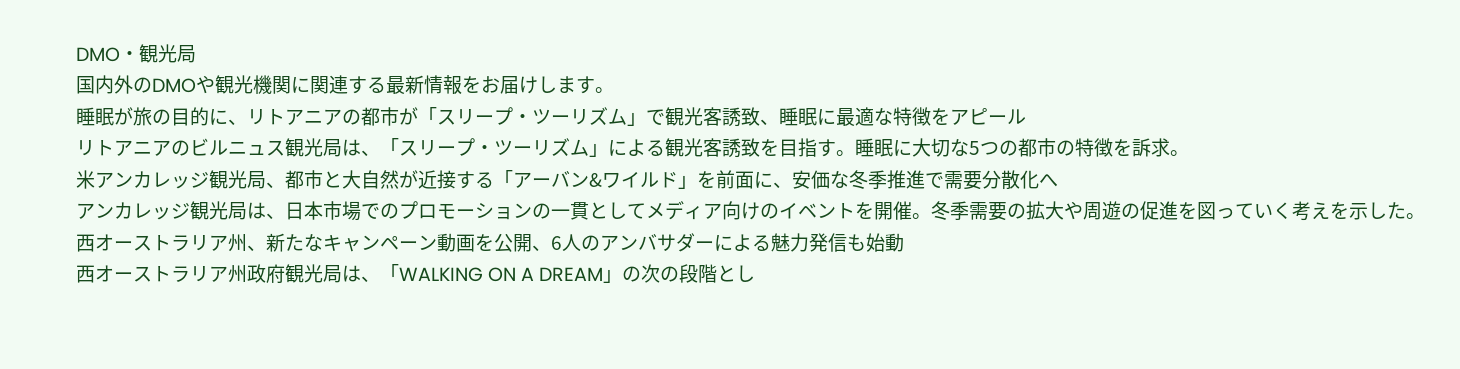DMO・観光局
国内外のDMOや観光機関に関連する最新情報をお届けします。
睡眠が旅の目的に、リトアニアの都市が「スリープ・ツーリズム」で観光客誘致、睡眠に最適な特徴をアピール
リトアニアのビルニュス観光局は、「スリープ・ツーリズム」による観光客誘致を目指す。睡眠に大切な5つの都市の特徴を訴求。
米アンカレッジ観光局、都市と大自然が近接する「アーバン&ワイルド」を前面に、安価な冬季推進で需要分散化へ
アンカレッジ観光局は、日本市場でのプロモーションの一貫としてメディア向けのイベントを開催。冬季需要の拡大や周遊の促進を図っていく考えを示した。
西オーストラリア州、新たなキャンペーン動画を公開、6人のアンバサダーによる魅力発信も始動
西オーストラリア州政府観光局は、「WALKING ON A DREAM」の次の段階とし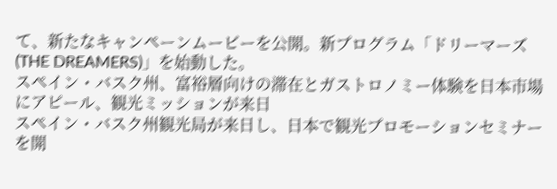て、新たなキャンペーンムービーを公開。新プログラム「ドリーマーズ(THE DREAMERS)」を始動した。
スペイン・バスク州、富裕層向けの滞在とガストロノミー体験を日本市場にアピール、観光ミッションが来日
スペイン・バスク州観光局が来日し、日本で観光プロモーションセミナーを開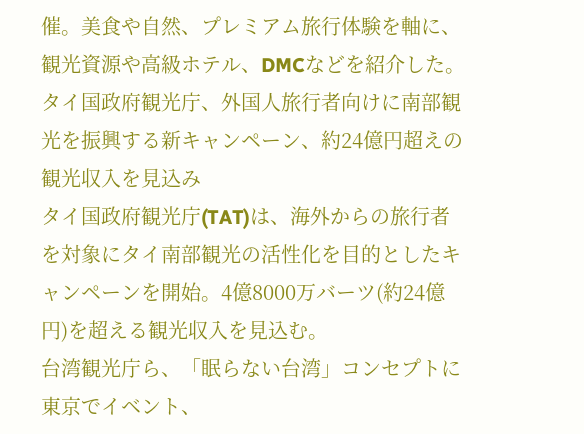催。美食や自然、プレミアム旅行体験を軸に、観光資源や高級ホテル、DMCなどを紹介した。
タイ国政府観光庁、外国人旅行者向けに南部観光を振興する新キャンペーン、約24億円超えの観光収入を見込み
タイ国政府観光庁(TAT)は、海外からの旅行者を対象にタイ南部観光の活性化を目的としたキャンペーンを開始。4億8000万バーツ(約24億円)を超える観光収入を見込む。
台湾観光庁ら、「眠らない台湾」コンセプトに東京でイベント、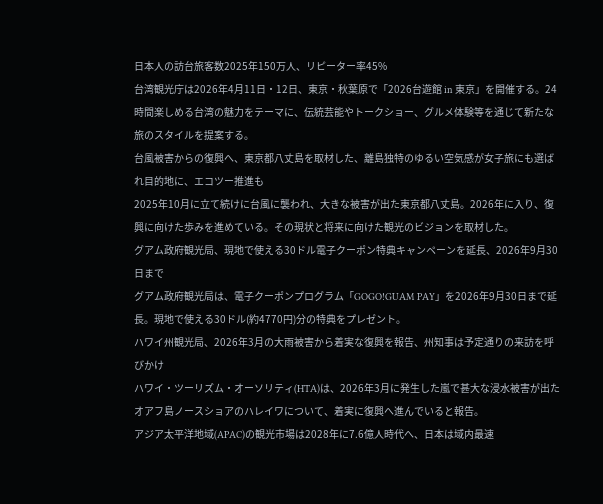日本人の訪台旅客数2025年150万人、リピーター率45%
台湾観光庁は2026年4月11日・12日、東京・秋葉原で「2026台遊館 in 東京」を開催する。24時間楽しめる台湾の魅力をテーマに、伝統芸能やトークショー、グルメ体験等を通じて新たな旅のスタイルを提案する。
台風被害からの復興へ、東京都八丈島を取材した、離島独特のゆるい空気感が女子旅にも選ばれ目的地に、エコツー推進も
2025年10月に立て続けに台風に襲われ、大きな被害が出た東京都八丈島。2026年に入り、復興に向けた歩みを進めている。その現状と将来に向けた観光のビジョンを取材した。
グアム政府観光局、現地で使える30ドル電子クーポン特典キャンペーンを延長、2026年9月30日まで
グアム政府観光局は、電子クーポンプログラム「GOGO!GUAM PAY」を2026年9月30日まで延長。現地で使える30ドル(約4770円)分の特典をプレゼント。
ハワイ州観光局、2026年3月の大雨被害から着実な復興を報告、州知事は予定通りの来訪を呼びかけ
ハワイ・ツーリズム・オーソリティ(HTA)は、2026年3⽉に発生した嵐で甚大な浸⽔被害が出たオアフ島ノースショアのハレイワについて、着実に復興へ進んでいると報告。
アジア太平洋地域(APAC)の観光市場は2028年に7.6億人時代へ、日本は域内最速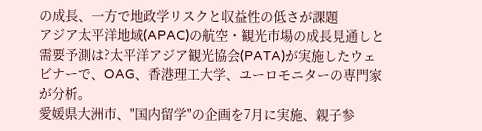の成長、一方で地政学リスクと収益性の低さが課題
アジア太平洋地域(APAC)の航空・観光市場の成長見通しと需要予測は?太平洋アジア観光協会(PATA)が実施したウェビナーで、OAG、香港理工大学、ユーロモニターの専門家が分析。
愛媛県大洲市、"国内留学"の企画を7月に実施、親子参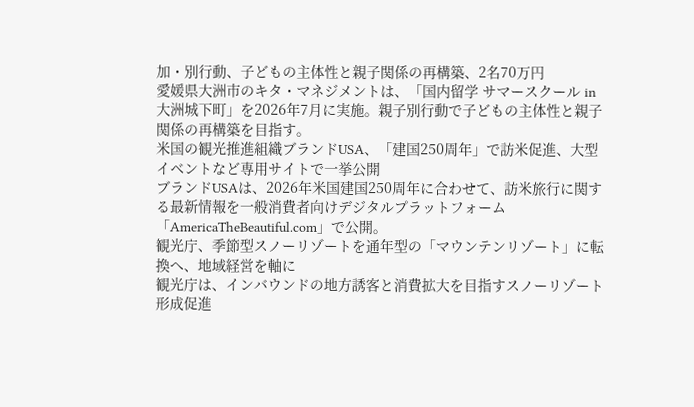加・別行動、子どもの主体性と親子関係の再構築、2名70万円
愛媛県大洲市のキタ・マネジメントは、「国内留学 サマースクール in 大洲城下町」を2026年7月に実施。親子別行動で子どもの主体性と親子関係の再構築を目指す。
米国の観光推進組織ブランドUSA、「建国250周年」で訪米促進、大型イベントなど専用サイトで一挙公開
ブランドUSAは、2026年米国建国250周年に合わせて、訪米旅行に関する最新情報を一般消費者向けデジタルプラットフォーム「AmericaTheBeautiful.com」で公開。
観光庁、季節型スノーリゾートを通年型の「マウンテンリゾート」に転換へ、地域経営を軸に
観光庁は、インバウンドの地方誘客と消費拡大を目指すスノーリゾート形成促進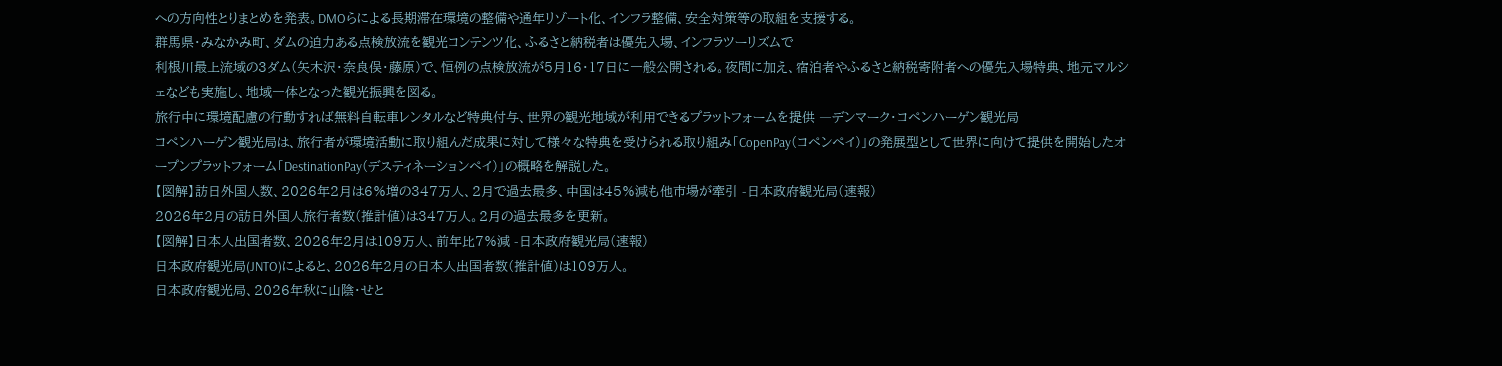への方向性とりまとめを発表。DMOらによる長期滞在環境の整備や通年リゾート化、インフラ整備、安全対策等の取組を支援する。
群馬県・みなかみ町、ダムの迫力ある点検放流を観光コンテンツ化、ふるさと納税者は優先入場、インフラツーリズムで
利根川最上流域の3ダム(矢木沢・奈良俣・藤原)で、恒例の点検放流が5月16・17日に一般公開される。夜間に加え、宿泊者やふるさと納税寄附者への優先入場特典、地元マルシェなども実施し、地域一体となった観光振興を図る。
旅行中に環境配慮の行動すれば無料自転車レンタルなど特典付与、世界の観光地域が利用できるプラットフォームを提供 ―デンマーク・コペンハーゲン観光局
コペンハーゲン観光局は、旅行者が環境活動に取り組んだ成果に対して様々な特典を受けられる取り組み「CopenPay(コペンペイ)」の発展型として世界に向けて提供を開始したオープンプラットフォーム「DestinationPay(デスティネーションペイ)」の概略を解説した。
【図解】訪日外国人数、2026年2月は6%増の347万人、2月で過去最多、中国は45%減も他市場が牽引 -日本政府観光局(速報)
2026年2月の訪日外国人旅行者数(推計値)は347万人。2月の過去最多を更新。
【図解】日本人出国者数、2026年2月は109万人、前年比7%減 -日本政府観光局(速報)
日本政府観光局(JNTO)によると、2026年2月の日本人出国者数(推計値)は109万人。
日本政府観光局、2026年秋に山陰・せと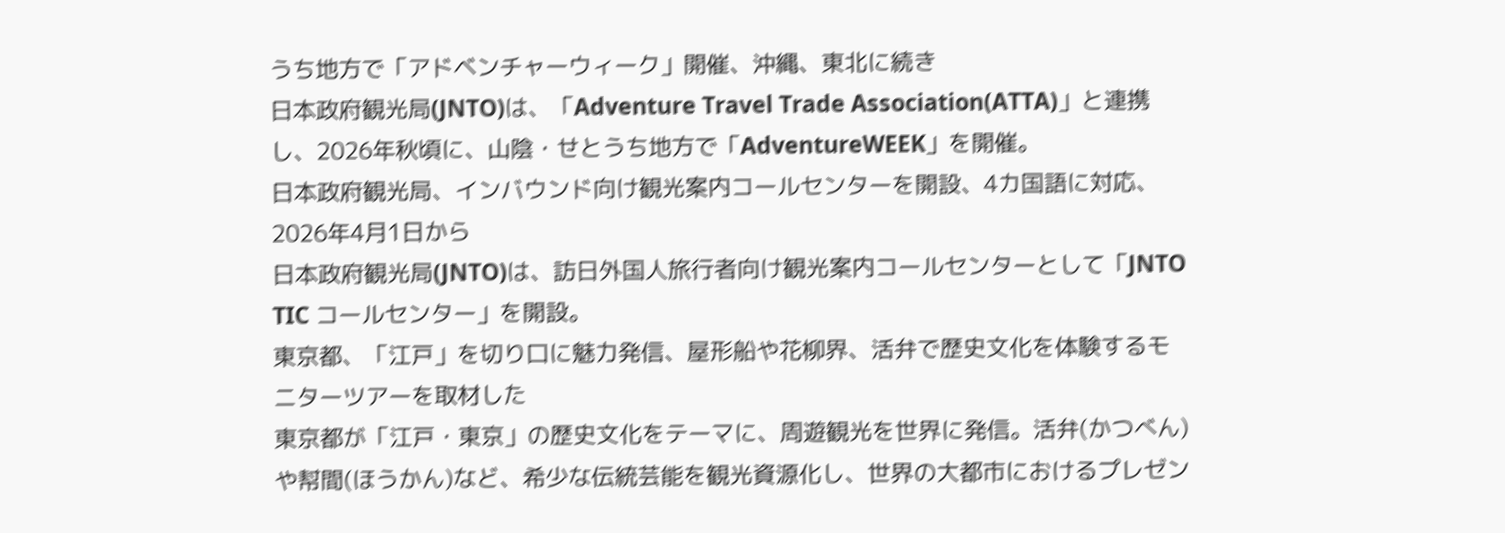うち地方で「アドベンチャーウィーク」開催、沖縄、東北に続き
日本政府観光局(JNTO)は、「Adventure Travel Trade Association(ATTA)」と連携し、2026年秋頃に、山陰・せとうち地方で「AdventureWEEK」を開催。
日本政府観光局、インバウンド向け観光案内コールセンターを開設、4カ国語に対応、2026年4月1日から
日本政府観光局(JNTO)は、訪日外国人旅行者向け観光案内コールセンターとして「JNTO TIC コールセンター」を開設。
東京都、「江戸」を切り口に魅力発信、屋形船や花柳界、活弁で歴史文化を体験するモニターツアーを取材した
東京都が「江戸・東京」の歴史文化をテーマに、周遊観光を世界に発信。活弁(かつべん)や幇間(ほうかん)など、希少な伝統芸能を観光資源化し、世界の大都市におけるプレゼン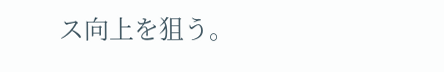ス向上を狙う。